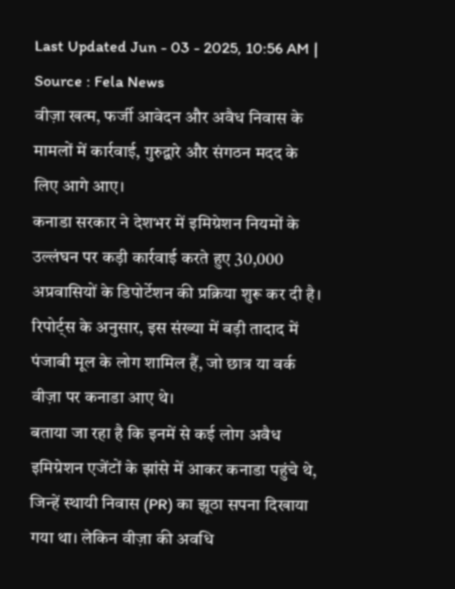Last Updated Jun - 03 - 2025, 10:56 AM | Source : Fela News
वीज़ा खत्म, फर्जी आवेदन और अवैध निवास के मामलों में कार्रवाई, गुरुद्वारे और संगठन मदद के लिए आगे आए।
कनाडा सरकार ने देशभर में इमिग्रेशन नियमों के उल्लंघन पर कड़ी कार्रवाई करते हुए 30,000 अप्रवासियों के डिपोर्टेशन की प्रक्रिया शुरू कर दी है। रिपोर्ट्स के अनुसार, इस संख्या में बड़ी तादाद में पंजाबी मूल के लोग शामिल हैं, जो छात्र या वर्क वीज़ा पर कनाडा आए थे।
बताया जा रहा है कि इनमें से कई लोग अवैध इमिग्रेशन एजेंटों के झांसे में आकर कनाडा पहुंचे थे, जिन्हें स्थायी निवास (PR) का झूठा सपना दिखाया गया था। लेकिन वीज़ा की अवधि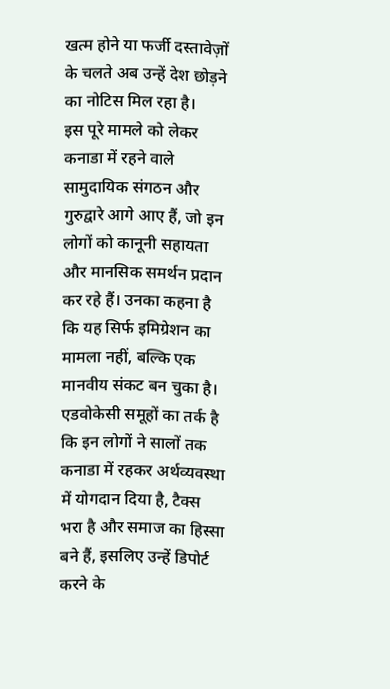खत्म होने या फर्जी दस्तावेज़ों के चलते अब उन्हें देश छोड़ने का नोटिस मिल रहा है।
इस पूरे मामले को लेकर कनाडा में रहने वाले सामुदायिक संगठन और गुरुद्वारे आगे आए हैं, जो इन लोगों को कानूनी सहायता और मानसिक समर्थन प्रदान कर रहे हैं। उनका कहना है कि यह सिर्फ इमिग्रेशन का मामला नहीं, बल्कि एक मानवीय संकट बन चुका है।
एडवोकेसी समूहों का तर्क है कि इन लोगों ने सालों तक कनाडा में रहकर अर्थव्यवस्था में योगदान दिया है, टैक्स भरा है और समाज का हिस्सा बने हैं, इसलिए उन्हें डिपोर्ट करने के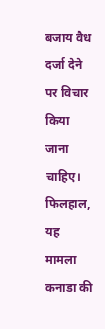बजाय वैध दर्जा देने पर विचार किया जाना चाहिए।
फिलहाल, यह मामला कनाडा की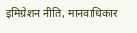इमिग्रेशन नीति, मानवाधिकार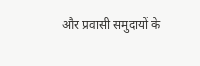और प्रवासी समुदायों के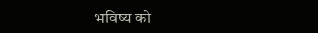भविष्य को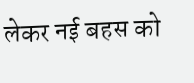लेकर नई बहस को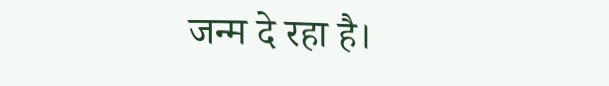जन्म दे रहा है।